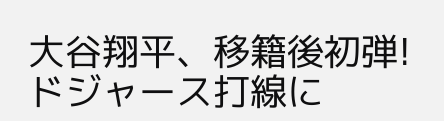大谷翔平、移籍後初弾!ドジャース打線に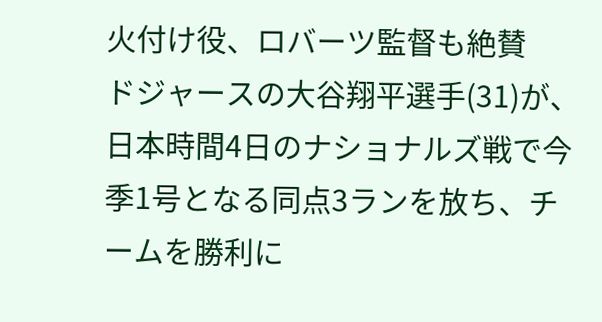火付け役、ロバーツ監督も絶賛
ドジャースの大谷翔平選手(31)が、日本時間4日のナショナルズ戦で今季1号となる同点3ランを放ち、チームを勝利に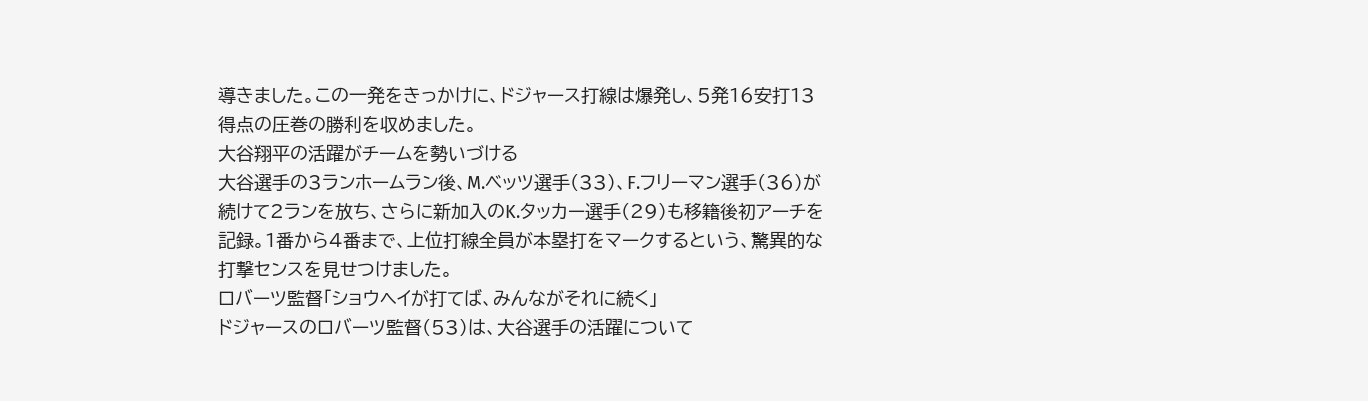導きました。この一発をきっかけに、ドジャース打線は爆発し、5発16安打13得点の圧巻の勝利を収めました。
大谷翔平の活躍がチームを勢いづける
大谷選手の3ランホームラン後、M.ベッツ選手(33)、F.フリーマン選手(36)が続けて2ランを放ち、さらに新加入のK.タッカー選手(29)も移籍後初アーチを記録。1番から4番まで、上位打線全員が本塁打をマークするという、驚異的な打撃センスを見せつけました。
ロバーツ監督「ショウヘイが打てば、みんながそれに続く」
ドジャースのロバーツ監督(53)は、大谷選手の活躍について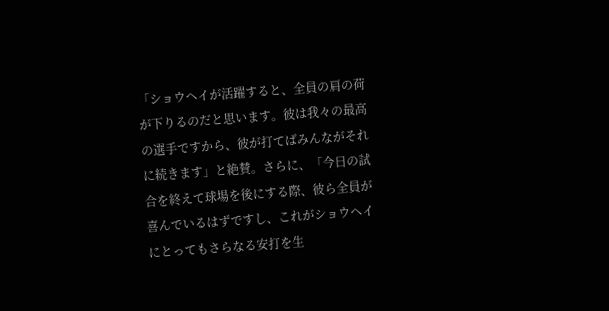「ショウヘイが活躍すると、全員の肩の荷が下りるのだと思います。彼は我々の最高の選手ですから、彼が打てばみんながそれに続きます」と絶賛。さらに、「今日の試合を終えて球場を後にする際、彼ら全員が喜んでいるはずですし、これがショウヘイにとってもさらなる安打を生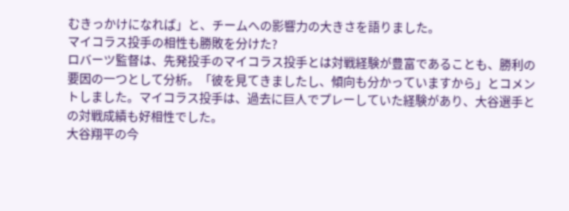むきっかけになれば」と、チームへの影響力の大きさを語りました。
マイコラス投手の相性も勝敗を分けた?
ロバーツ監督は、先発投手のマイコラス投手とは対戦経験が豊富であることも、勝利の要因の一つとして分析。「彼を見てきましたし、傾向も分かっていますから」とコメントしました。マイコラス投手は、過去に巨人でプレーしていた経験があり、大谷選手との対戦成績も好相性でした。
大谷翔平の今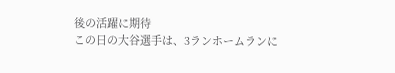後の活躍に期待
この日の大谷選手は、3ランホームランに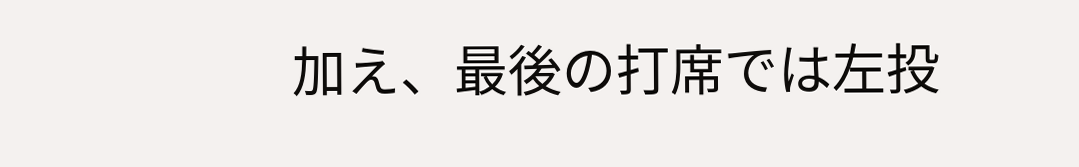加え、最後の打席では左投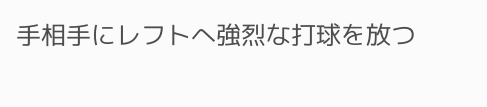手相手にレフトへ強烈な打球を放つ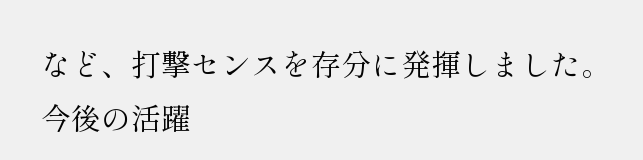など、打撃センスを存分に発揮しました。今後の活躍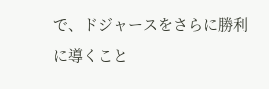で、ドジャースをさらに勝利に導くこと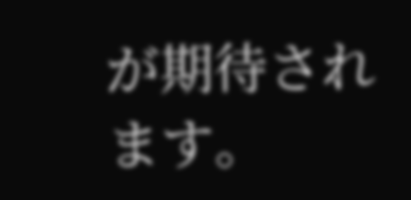が期待されます。